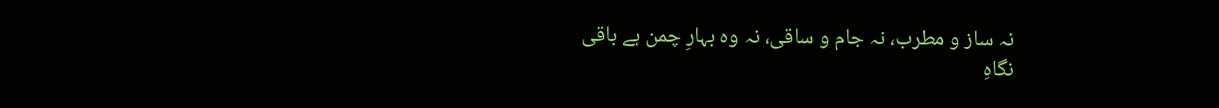نہ ساز و مطرب، نہ جام و ساقی، نہ وہ بہارِ چمن ہے باقی
نگاہِ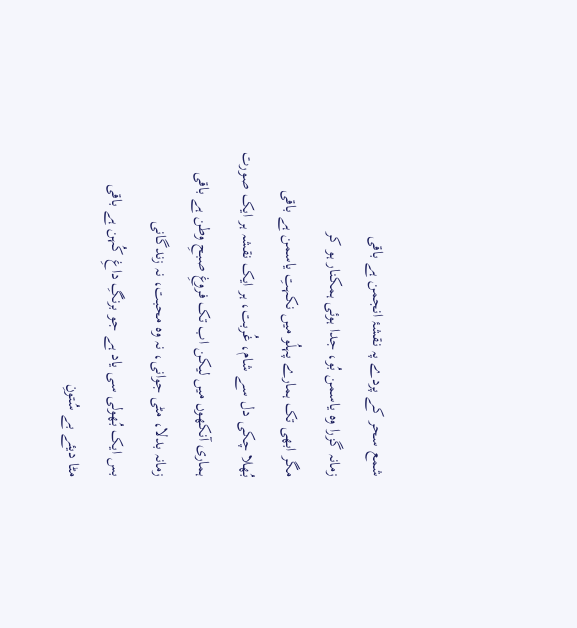شمع سحر کے پردے پہ نقشۂ انجمن ہے باقی
زمانہ گزرا وہ یاسمن بُو، جدا ہوئی ہمکنار ہو کر
مگر ابھی تک ہمارے پہلُو میں نکہتِ یاسمن ہے باقی
بُھلا چکی دل سے شام، غُربت، ہر ایک نقشہ ہر ایک صورت
ہماری آنکھوں میں لیکن اب تک فروغِ صبحِ وطن ہے باقی
زمانہ بدلا، مٹی جوانی، نہ وہ محبت، نہ زندگانی
بس ایک بُھولی سی یاد ہے جو برنگِ داغِ کُہن ہے باقی
مٹا دیئے بے سُتونِ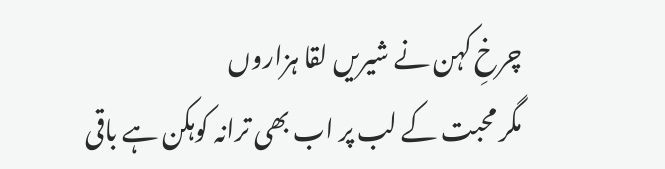چرخِ کہن نے شیریں لقا ہزاروں
مگر محبت کے لب پر اب بھی ترانہ کوہکن ہے باقی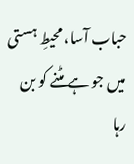حباب آسا، محیطِ ہستی میں جو ہے مٹنے کو بن رہا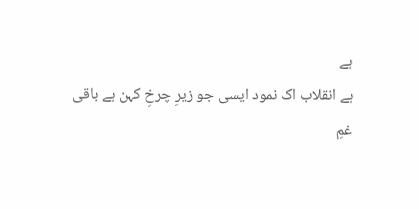ہے
ہے انقلاب اک نمود ایسی جو زیرِ چرخِ کہن ہے باقی
غمِ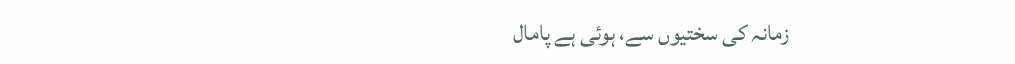زمانہ کی سختیوں سے، ہوئی ہے پامال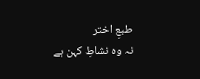طبعِ اختر
نہ وہ نشاطِ کہن ہے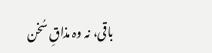باقی، نہ وہ مذاقِ سُخن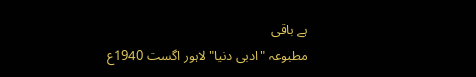ہے باقی
مطبوعہ "ادبی دنیا" لاہور اگست 1940ع